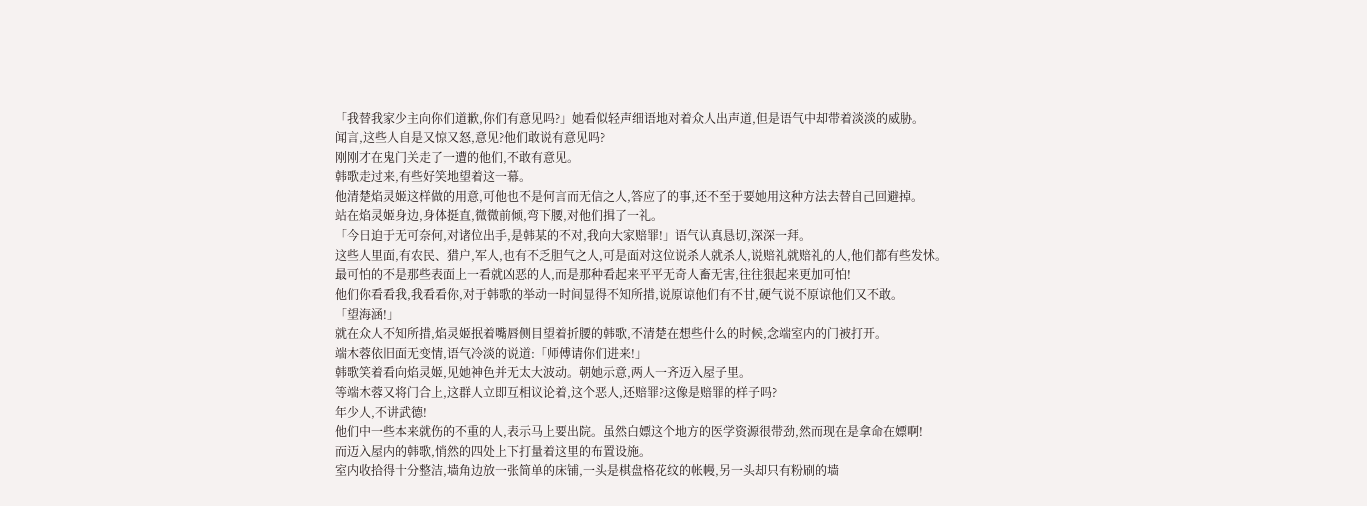「我替我家少主向你们道歉,你们有意见吗?」她看似轻声细语地对着众人出声道,但是语气中却带着淡淡的威胁。
闻言,这些人自是又惊又怒,意见?他们敢说有意见吗?
刚刚才在鬼门关走了一遭的他们,不敢有意见。
韩歌走过来,有些好笑地望着这一幕。
他清楚焰灵姬这样做的用意,可他也不是何言而无信之人,答应了的事,还不至于要她用这种方法去替自己回避掉。
站在焰灵姬身边,身体挺直,微微前倾,弯下腰,对他们揖了一礼。
「今日迫于无可奈何,对诸位出手,是韩某的不对,我向大家赔罪!」语气认真恳切,深深一拜。
这些人里面,有农民、猎户,军人,也有不乏胆气之人,可是面对这位说杀人就杀人,说赔礼就赔礼的人,他们都有些发怵。
最可怕的不是那些表面上一看就凶恶的人,而是那种看起来平平无奇人畜无害,往往狠起来更加可怕!
他们你看看我,我看看你,对于韩歌的举动一时间显得不知所措,说原谅他们有不甘,硬气说不原谅他们又不敢。
「望海涵!」
就在众人不知所措,焰灵姬抿着嘴唇侧目望着折腰的韩歌,不清楚在想些什么的时候,念端室内的门被打开。
端木蓉依旧面无变情,语气冷淡的说道:「师傅请你们进来!」
韩歌笑着看向焰灵姬,见她神色并无太大波动。朝她示意,两人一齐迈入屋子里。
等端木蓉又将门合上,这群人立即互相议论着,这个恶人,还赔罪?这像是赔罪的样子吗?
年少人,不讲武德!
他们中一些本来就伤的不重的人,表示马上要出院。虽然白嫖这个地方的医学资源很带劲,然而现在是拿命在嫖啊!
而迈入屋内的韩歌,悄然的四处上下打量着这里的布置设施。
室内收拾得十分整洁,墙角边放一张简单的床铺,一头是棋盘格花纹的帐幔,另一头却只有粉刷的墙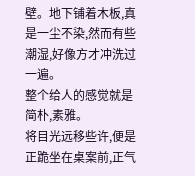壁。地下铺着木板,真是一尘不染,然而有些潮湿,好像方才冲洗过一遍。
整个给人的感觉就是简朴,素雅。
将目光远移些许,便是正跪坐在桌案前,正气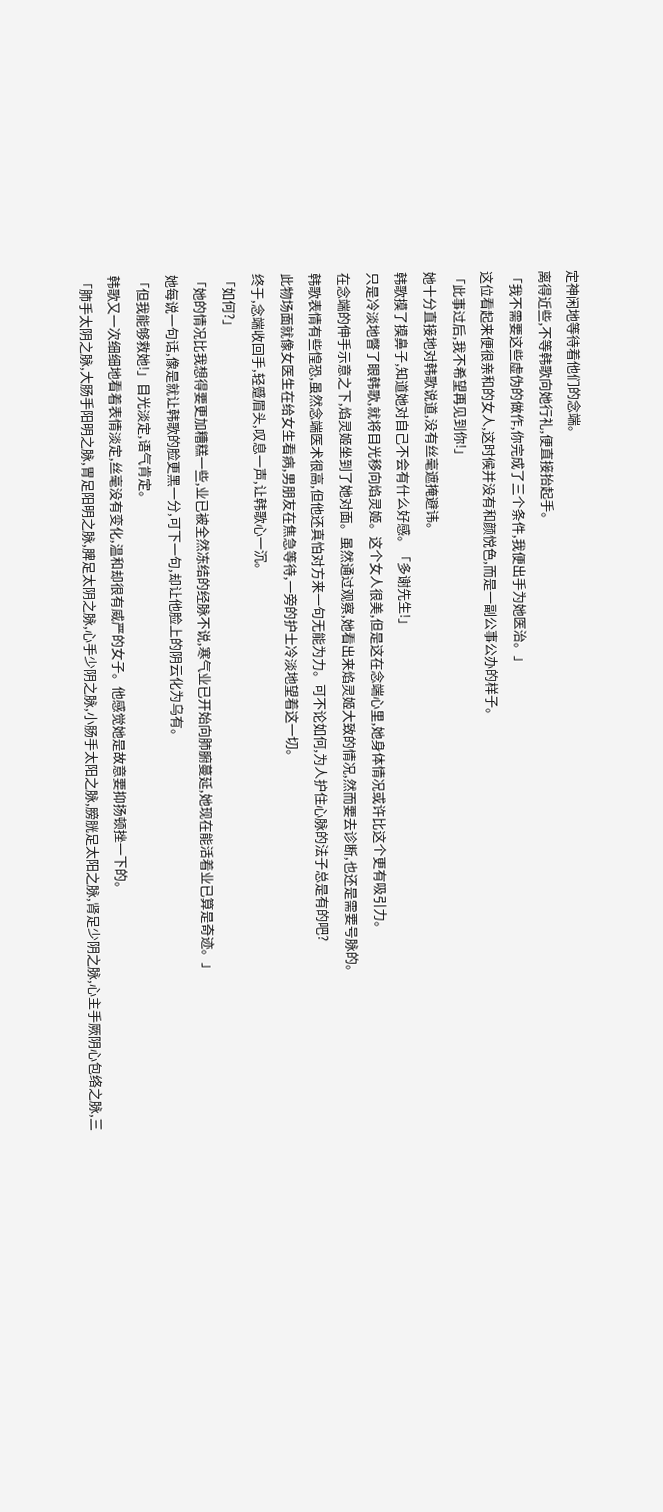定神闲地等待着他们的念端。
离得近些,不等韩歌向她行礼,便直接抬起手。
「我不需要这些虚伪的做作,你完成了三个条件,我便出手为她医治。」
这位看起来便很亲和的女人,这时候并没有和颜悦色,而是一副公事公办的样子。
「此事过后,我不希望再见到你!」
她十分直接地对韩歌说道,没有丝毫遮掩避讳。
韩歌摸了摸鼻子,知道她对自己不会有什么好感。「多谢先生!」
只是冷淡地瞥了眼韩歌,就将目光移向焰灵姬。这个女人很美,但是这在念端心里,她身体情况或许比这个更有吸引力。
在念端的伸手示意之下,焰灵姬坐到了她对面。虽然通过观察,她看出来焰灵姬大致的情况,然而要去诊断,也还是需要号脉的。
韩歌表情有些惶恐,虽然念端医术很高,但他还真怕对方来一句无能为力。可不论如何,为人护住心脉的法子总是有的吧?
此物场面就像女医生在给女生看病,男朋友在焦急等待,一旁的护士冷淡地望着这一切。
终于,念端收回手,轻蹙眉头,叹息一声,让韩歌心一沉。
「如何?」
「她的情况比我想得要更加糟糕一些,业已被全然冻结的经脉不说,寒气业已开始向肺腑蔓延,她现在能活着业已算是奇迹。」
她每说一句话,像是就让韩歌的脸更黑一分,可下一句,却让他脸上的阴云化为乌有。
「但我能够救她!」目光淡定,语气肯定。
韩歌又一次细细地看着表情淡定,丝毫没有变化,温和却很有威严的女子。他感觉她是故意要抑扬顿挫一下的。
「肺手太阴之脉,大肠手阳明之脉,胃足阳明之脉,脾足太阴之脉,心手少阴之脉,小肠手太阳之脉,膀胱足太阳之脉,肾足少阴之脉,心主手厥阴心包络之脉,三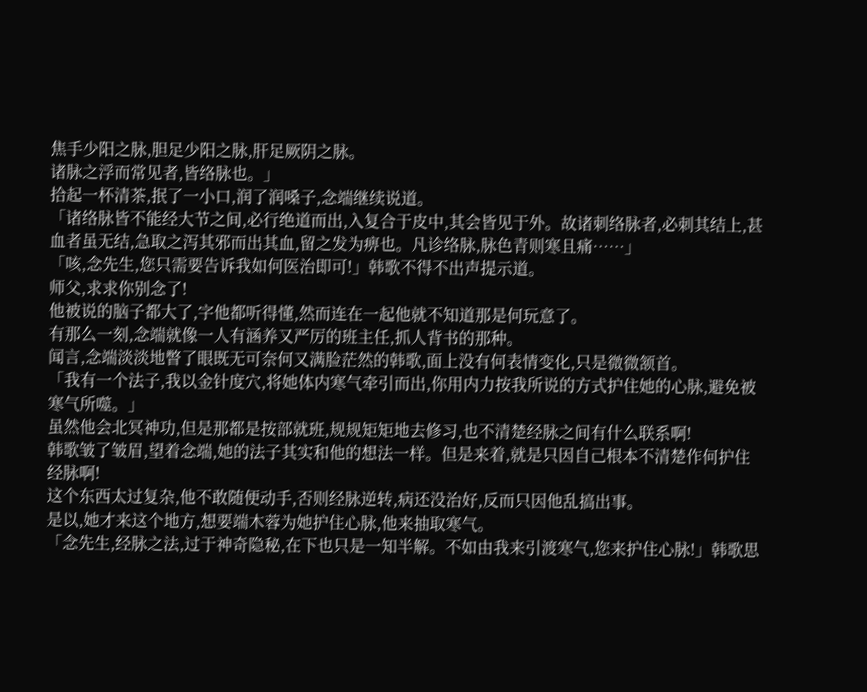焦手少阳之脉,胆足少阳之脉,肝足厥阴之脉。
诸脉之浮而常见者,皆络脉也。」
拾起一杯清茶,抿了一小口,润了润嗓子,念端继续说道。
「诸络脉皆不能经大节之间,必行绝道而出,入复合于皮中,其会皆见于外。故诸刺络脉者,必刺其结上,甚血者虽无结,急取之泻其邪而出其血,留之发为痹也。凡诊络脉,脉色青则寒且痛……」
「咳,念先生,您只需要告诉我如何医治即可!」韩歌不得不出声提示道。
师父,求求你别念了!
他被说的脑子都大了,字他都听得懂,然而连在一起他就不知道那是何玩意了。
有那么一刻,念端就像一人有涵养又严厉的班主任,抓人背书的那种。
闻言,念端淡淡地瞥了眼既无可奈何又满脸茫然的韩歌,面上没有何表情变化,只是微微颔首。
「我有一个法子,我以金针度穴,将她体内寒气牵引而出,你用内力按我所说的方式护住她的心脉,避免被寒气所噬。」
虽然他会北冥神功,但是那都是按部就班,规规矩矩地去修习,也不清楚经脉之间有什么联系啊!
韩歌皱了皱眉,望着念端,她的法子其实和他的想法一样。但是来着,就是只因自己根本不清楚作何护住经脉啊!
这个东西太过复杂,他不敢随便动手,否则经脉逆转,病还没治好,反而只因他乱搞出事。
是以,她才来这个地方,想要端木蓉为她护住心脉,他来抽取寒气。
「念先生,经脉之法,过于神奇隐秘,在下也只是一知半解。不如由我来引渡寒气,您来护住心脉!」韩歌思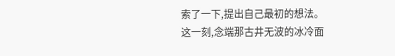索了一下,提出自己最初的想法。
这一刻,念端那古井无波的冰冷面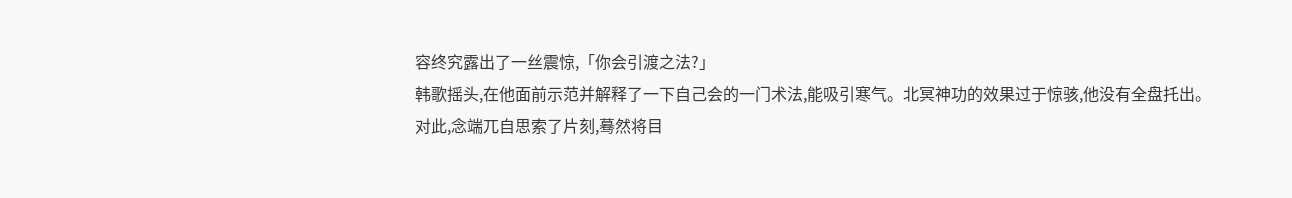容终究露出了一丝震惊,「你会引渡之法?」
韩歌摇头,在他面前示范并解释了一下自己会的一门术法,能吸引寒气。北冥神功的效果过于惊骇,他没有全盘托出。
对此,念端兀自思索了片刻,蓦然将目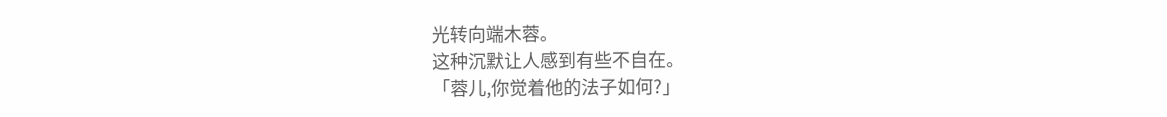光转向端木蓉。
这种沉默让人感到有些不自在。
「蓉儿,你觉着他的法子如何?」